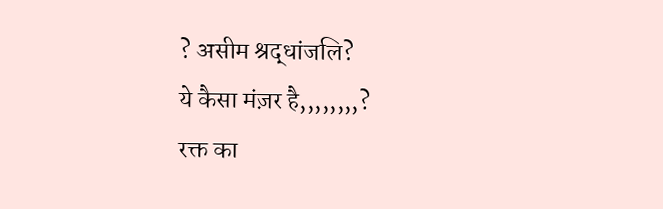? असीम श्रद्धांजलि?
ये कैसा मंज़र है,,,,,,,,?
रक्त का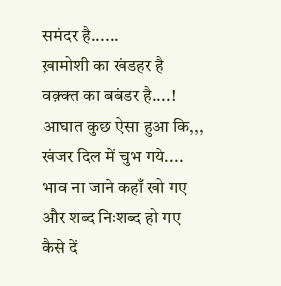समंदर है......
ख़ामोशी का खंडहर है
वक़्क्त का बबंडर है....!
आघात कुछ ऐसा हुआ कि,,,
खंजर दिल में चुभ गये....
भाव ना जाने कहाँ खो गए
और शब्द निःशब्द हो गए
कैसे दें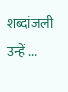शब्दांजली उन्हें ...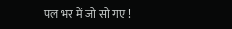पल भर में जो सो गए !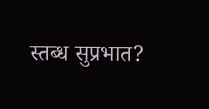स्तब्ध सुप्रभात?